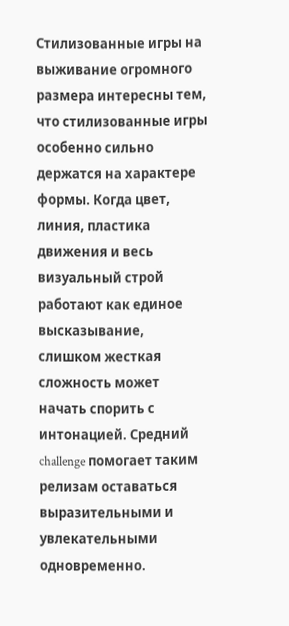Стилизованные игры на выживание огромного размера интересны тем, что стилизованные игры особенно сильно держатся на характере формы. Когда цвет, линия, пластика движения и весь визуальный строй работают как единое высказывание, слишком жесткая сложность может начать спорить с интонацией. Средний challenge помогает таким релизам оставаться выразительными и увлекательными одновременно.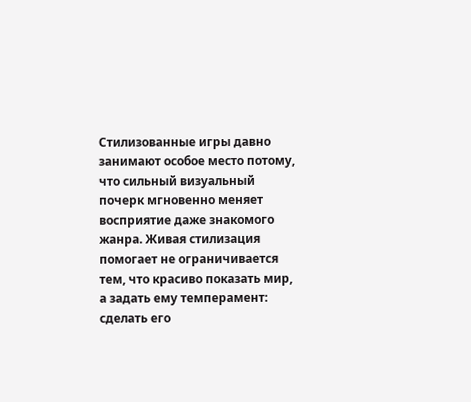Стилизованные игры давно занимают особое место потому, что сильный визуальный почерк мгновенно меняет восприятие даже знакомого жанра. Живая стилизация помогает не ограничивается тем, что красиво показать мир, а задать ему темперамент: сделать его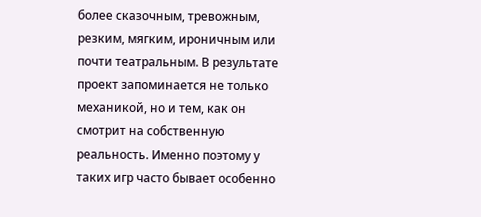более сказочным, тревожным, резким, мягким, ироничным или почти театральным. В результате проект запоминается не только механикой, но и тем, как он смотрит на собственную реальность. Именно поэтому у таких игр часто бывает особенно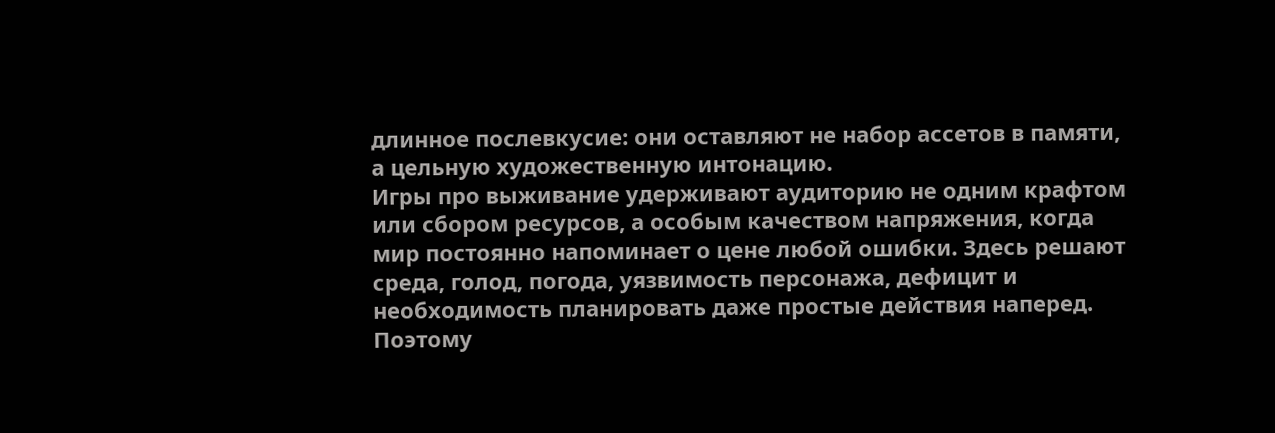длинное послевкусие: они оставляют не набор ассетов в памяти, а цельную художественную интонацию.
Игры про выживание удерживают аудиторию не одним крафтом или сбором ресурсов, а особым качеством напряжения, когда мир постоянно напоминает о цене любой ошибки. Здесь решают среда, голод, погода, уязвимость персонажа, дефицит и необходимость планировать даже простые действия наперед. Поэтому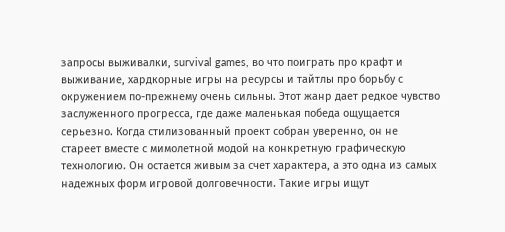запросы выживалки, survival games, во что поиграть про крафт и выживание, хардкорные игры на ресурсы и тайтлы про борьбу с окружением по-прежнему очень сильны. Этот жанр дает редкое чувство заслуженного прогресса, где даже маленькая победа ощущается серьезно. Когда стилизованный проект собран уверенно, он не стареет вместе с мимолетной модой на конкретную графическую технологию. Он остается живым за счет характера, а это одна из самых надежных форм игровой долговечности. Такие игры ищут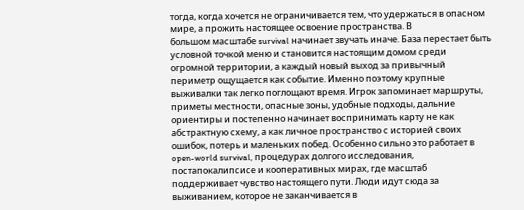тогда, когда хочется не ограничивается тем, что удержаться в опасном мире, а прожить настоящее освоение пространства. В
большом масштабе survival начинает звучать иначе. База перестает быть условной точкой меню и становится настоящим домом среди огромной территории, а каждый новый выход за привычный периметр ощущается как событие. Именно поэтому крупные выживалки так легко поглощают время. Игрок запоминает маршруты, приметы местности, опасные зоны, удобные подходы, дальние ориентиры и постепенно начинает воспринимать карту не как абстрактную схему, а как личное пространство с историей своих ошибок, потерь и маленьких побед. Особенно сильно это работает в open-world survival, процедурах долгого исследования, постапокалипсисе и кооперативных мирах, где масштаб поддерживает чувство настоящего пути. Люди идут сюда за выживанием, которое не заканчивается в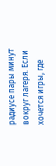радиусе пары минут вокруг лагеря. Если хочется игры, где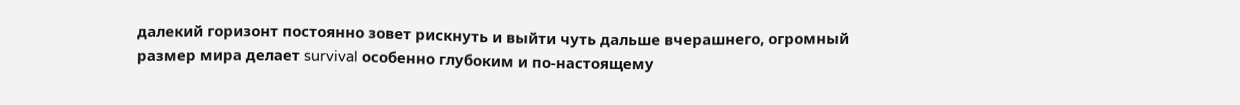далекий горизонт постоянно зовет рискнуть и выйти чуть дальше вчерашнего, огромный размер мира делает survival особенно глубоким и по-настоящему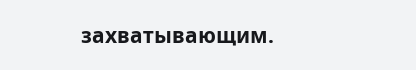захватывающим.